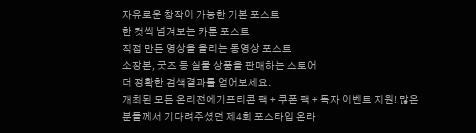자유로운 창작이 가능한 기본 포스트
한 컷씩 넘겨보는 카툰 포스트
직접 만든 영상을 올리는 동영상 포스트
소장본, 굿즈 등 실물 상품을 판매하는 스토어
더 정확한 검색결과를 얻어보세요.
개최된 모든 온리전에기프티콘 팩 + 쿠폰 팩 + 독자 이벤트 지원! 많은 분들께서 기다려주셨던 제4회 포스타입 온라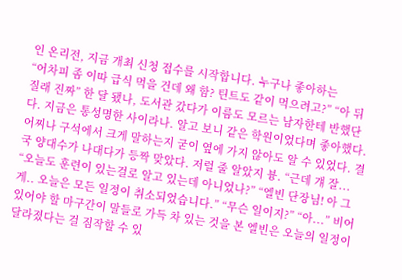인 온리전, 지금 개최 신청 접수를 시작합니다. 누구나 좋아하는
“어차피 좀 이따 급식 먹을 건데 왜 함? 틴트도 같이 먹으려고?” “아 뒤질래 진짜” 한 달 됐나, 도서관 갔다가 이름도 모르는 남자한테 반했단다. 지금은 통성명한 사이라나. 알고 보니 같은 학원이었다며 좋아했다. 어찌나 구석에서 크게 말하는지 굳이 옆에 가지 않아도 알 수 있었다. 결국 양대수가 나대다가 등짝 맞았다. 저럴 줄 알았지 븅. “근데 걔 잘...
“오늘도 훈련이 있는걸로 알고 있는데 아니었나?” “엘빈 단장님! 아 그게.. 오늘은 모든 일정이 취소되었습니다.” “무슨 일이지?” “아...” 비어 있어야 할 마구간이 말들로 가득 차 있는 것을 본 엘빈은 오늘의 일정이 달라졌다는 걸 짐작할 수 있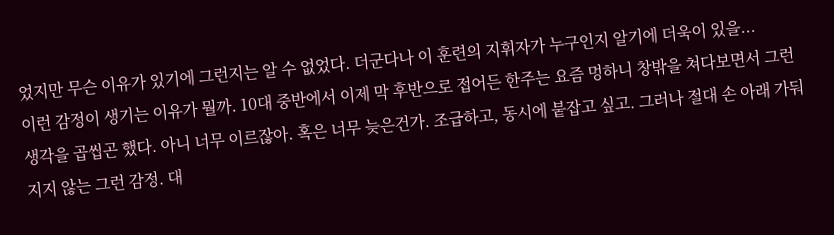었지만 무슨 이유가 있기에 그런지는 알 수 없었다. 더군다나 이 훈련의 지휘자가 누구인지 알기에 더욱이 있을...
이런 감정이 생기는 이유가 뭘까. 10대 중반에서 이제 막 후반으로 접어든 한주는 요즘 멍하니 창밖을 쳐다보면서 그런 생각을 곱씹곤 했다. 아니 너무 이르잖아. 혹은 너무 늦은건가. 조급하고, 동시에 붙잡고 싶고. 그러나 절대 손 아래 가둬지지 않는 그런 감정. 대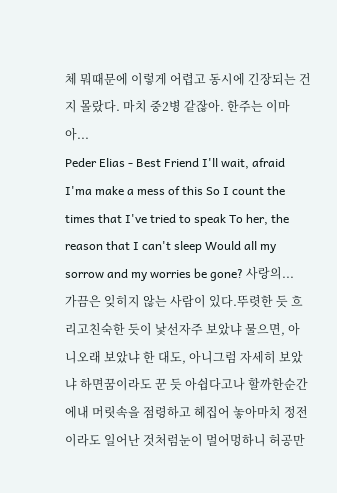체 뭐때문에 이렇게 어렵고 동시에 긴장되는 건지 몰랐다. 마치 중2병 같잖아. 한주는 이마 아...
Peder Elias - Best Friend I'll wait, afraid I'ma make a mess of this So I count the times that I've tried to speak To her, the reason that I can't sleep Would all my sorrow and my worries be gone? 사랑의...
가끔은 잊히지 않는 사람이 있다.뚜렷한 듯 흐리고친숙한 듯이 낯선자주 보았냐 물으면, 아니오래 보았냐 한 대도, 아니그럼 자세히 보았냐 하면꿈이라도 꾼 듯 아쉽다고나 할까한순간에내 머릿속을 점령하고 헤집어 놓아마치 정전이라도 일어난 것처럼눈이 멀어멍하니 허공만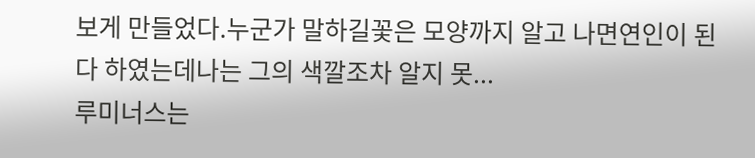보게 만들었다.누군가 말하길꽃은 모양까지 알고 나면연인이 된다 하였는데나는 그의 색깔조차 알지 못...
루미너스는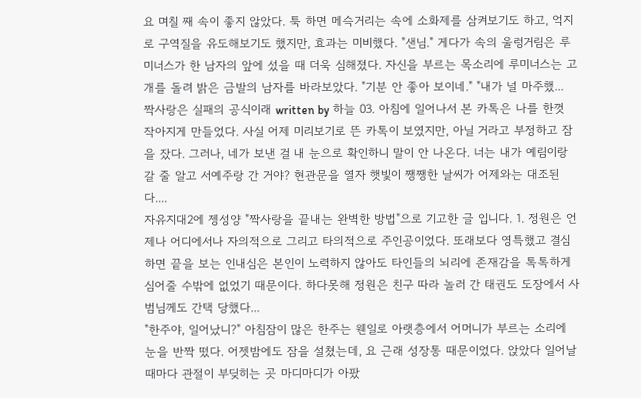요 며칠 째 속이 좋지 않았다. 툭 하면 메슥거리는 속에 소화제를 삼켜보기도 하고, 억지로 구역질을 유도해보기도 했지만, 효과는 미비했다. "샌님." 게다가 속의 울렁거림은 루미너스가 한 남자의 앞에 섰을 때 더욱 심해졌다. 자신을 부르는 목소리에 루미너스는 고개를 돌려 밝은 금발의 남자를 바라보았다. "기분 안 좋아 보이네." "내가 널 마주했...
짝사랑은 실패의 공식이래 written by 하늘 03. 아침에 일어나서 본 카톡은 나를 한껏 작아지게 만들었다. 사실 어제 미리보기로 뜬 카톡이 보였지만, 아닐 거라고 부정하고 잠을 잤다. 그러나, 네가 보낸 걸 내 눈으로 확인하니 말이 안 나온다. 너는 내가 예림이랑 갈 줄 알고 서예주랑 간 거야? 현관문을 열자 햇빛이 쨍쨍한 날씨가 어제와는 대조된다....
자유지대2에 젱성양 "짝사랑을 끝내는 완벽한 방법"으로 기고한 글 입니다. 1. 정원은 언제나 어디에서나 자의적으로 그리고 타의적으로 주인공이었다. 또래보다 영특했고 결심하면 끝을 보는 인내심은 본인이 노력하지 않아도 타인들의 뇌리에 존재감을 톡톡하게 심어줄 수밖에 없었기 때문이다. 하다못해 정원은 친구 따라 놀러 간 태권도 도장에서 사범님께도 간택 당했다...
"한주야, 일어났니?" 아침잠이 많은 한주는 웬일로 아랫층에서 어머니가 부르는 소리에 눈을 반짝 떴다. 어젯밤에도 잠을 설쳤는데, 요 근래 성장통 때문이었다. 앉았다 일어날때마다 관절이 부딪히는 곳 마디마디가 아팠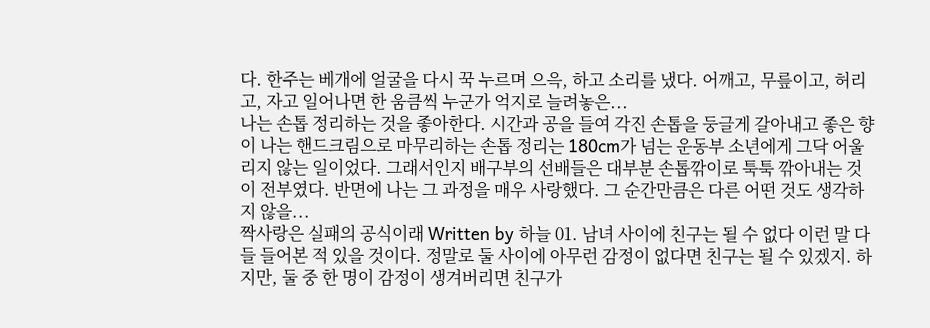다. 한주는 베개에 얼굴을 다시 꾹 누르며 으윽, 하고 소리를 냈다. 어깨고, 무릎이고, 허리고, 자고 일어나면 한 움큼씩 누군가 억지로 늘려놓은...
나는 손톱 정리하는 것을 좋아한다. 시간과 공을 들여 각진 손톱을 둥글게 갈아내고 좋은 향이 나는 핸드크림으로 마무리하는 손톱 정리는 180cm가 넘는 운동부 소년에게 그닥 어울리지 않는 일이었다. 그래서인지 배구부의 선배들은 대부분 손톱깎이로 툭툭 깎아내는 것이 전부였다. 반면에 나는 그 과정을 매우 사랑했다. 그 순간만큼은 다른 어떤 것도 생각하지 않을...
짝사랑은 실패의 공식이래 Written by 하늘 01. 남녀 사이에 친구는 될 수 없다 이런 말 다들 들어본 적 있을 것이다. 정말로 둘 사이에 아무런 감정이 없다면 친구는 될 수 있겠지. 하지만, 둘 중 한 명이 감정이 생겨버리면 친구가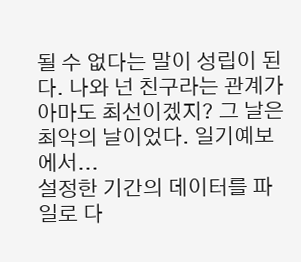될 수 없다는 말이 성립이 된다. 나와 넌 친구라는 관계가 아마도 최선이겠지? 그 날은 최악의 날이었다. 일기예보에서...
설정한 기간의 데이터를 파일로 다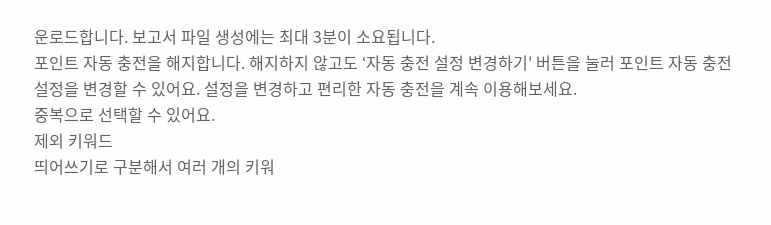운로드합니다. 보고서 파일 생성에는 최대 3분이 소요됩니다.
포인트 자동 충전을 해지합니다. 해지하지 않고도 ‘자동 충전 설정 변경하기' 버튼을 눌러 포인트 자동 충전 설정을 변경할 수 있어요. 설정을 변경하고 편리한 자동 충전을 계속 이용해보세요.
중복으로 선택할 수 있어요.
제외 키워드
띄어쓰기로 구분해서 여러 개의 키워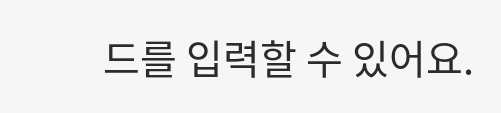드를 입력할 수 있어요.